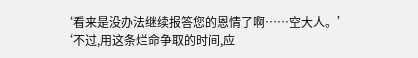‘看来是没办法继续报答您的恩情了啊……空大人。’
‘不过,用这条烂命争取的时间,应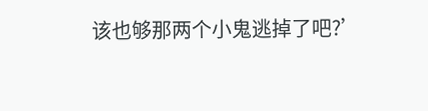该也够那两个小鬼逃掉了吧?’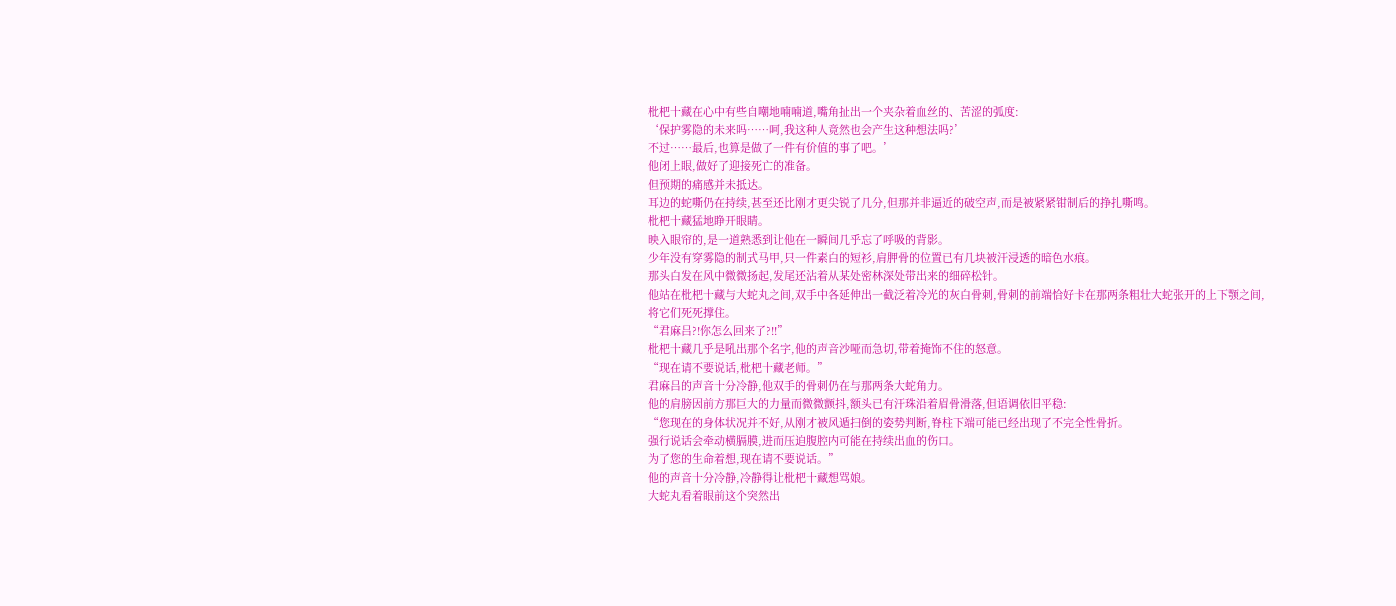枇杷十藏在心中有些自嘲地喃喃道,嘴角扯出一个夹杂着血丝的、苦涩的弧度:
‘保护雾隐的未来吗……呵,我这种人竟然也会产生这种想法吗?’
不过……最后,也算是做了一件有价值的事了吧。’
他闭上眼,做好了迎接死亡的准备。
但预期的痛感并未抵达。
耳边的蛇嘶仍在持续,甚至还比刚才更尖锐了几分,但那并非逼近的破空声,而是被紧紧钳制后的挣扎嘶鸣。
枇杷十藏猛地睁开眼睛。
映入眼帘的,是一道熟悉到让他在一瞬间几乎忘了呼吸的背影。
少年没有穿雾隐的制式马甲,只一件素白的短衫,肩胛骨的位置已有几块被汗浸透的暗色水痕。
那头白发在风中微微扬起,发尾还沾着从某处密林深处带出来的细碎松针。
他站在枇杷十藏与大蛇丸之间,双手中各延伸出一截泛着冷光的灰白骨刺,骨刺的前端恰好卡在那两条粗壮大蛇张开的上下颚之间,将它们死死撑住。
“君麻吕?!你怎么回来了?!!”
枇杷十藏几乎是吼出那个名字,他的声音沙哑而急切,带着掩饰不住的怒意。
“现在请不要说话,枇杷十藏老师。”
君麻吕的声音十分冷静,他双手的骨刺仍在与那两条大蛇角力。
他的肩膀因前方那巨大的力量而微微颤抖,额头已有汗珠沿着眉骨滑落,但语调依旧平稳:
“您现在的身体状况并不好,从刚才被风遁扫倒的姿势判断,脊柱下端可能已经出现了不完全性骨折。
强行说话会牵动横膈膜,进而压迫腹腔内可能在持续出血的伤口。
为了您的生命着想,现在请不要说话。”
他的声音十分冷静,冷静得让枇杷十藏想骂娘。
大蛇丸看着眼前这个突然出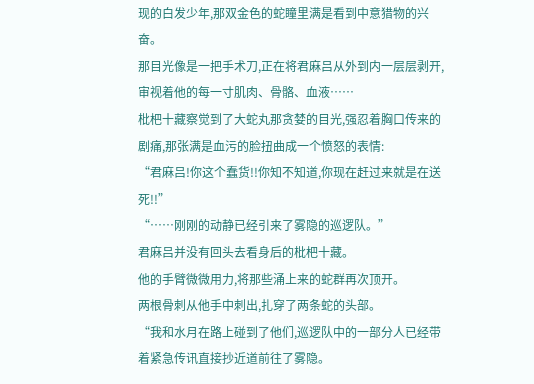现的白发少年,那双金色的蛇瞳里满是看到中意猎物的兴奋。
那目光像是一把手术刀,正在将君麻吕从外到内一层层剥开,审视着他的每一寸肌肉、骨骼、血液……
枇杷十藏察觉到了大蛇丸那贪婪的目光,强忍着胸口传来的剧痛,那张满是血污的脸扭曲成一个愤怒的表情:
“君麻吕!你这个蠢货!!你知不知道,你现在赶过来就是在送死!!”
“……刚刚的动静已经引来了雾隐的巡逻队。”
君麻吕并没有回头去看身后的枇杷十藏。
他的手臂微微用力,将那些涌上来的蛇群再次顶开。
两根骨刺从他手中刺出,扎穿了两条蛇的头部。
“我和水月在路上碰到了他们,巡逻队中的一部分人已经带着紧急传讯直接抄近道前往了雾隐。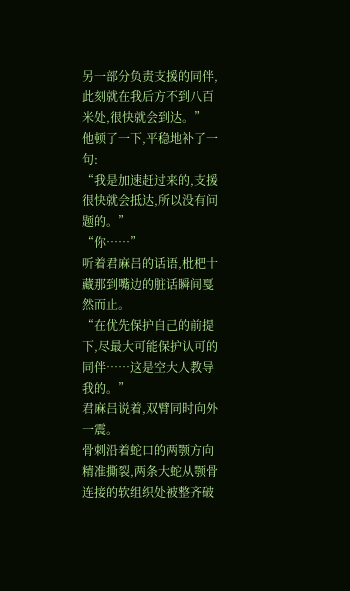另一部分负责支援的同伴,此刻就在我后方不到八百米处,很快就会到达。”
他顿了一下,平稳地补了一句:
“我是加速赶过来的,支援很快就会抵达,所以没有问题的。”
“你……”
听着君麻吕的话语,枇杷十藏那到嘴边的脏话瞬间戛然而止。
“在优先保护自己的前提下,尽最大可能保护认可的同伴……这是空大人教导我的。”
君麻吕说着,双臂同时向外一震。
骨刺沿着蛇口的两颚方向精准撕裂,两条大蛇从颚骨连接的软组织处被整齐破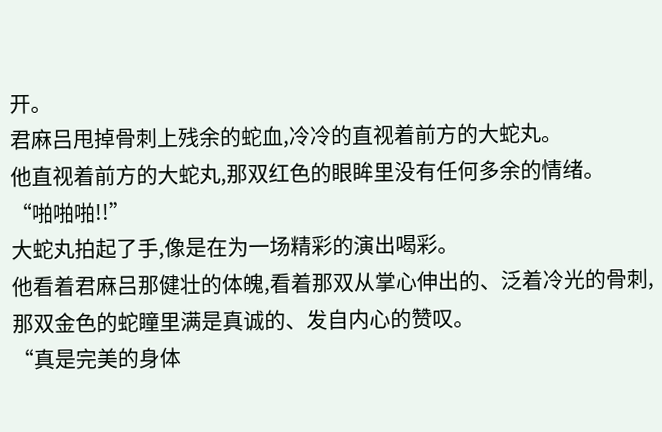开。
君麻吕甩掉骨刺上残余的蛇血,冷冷的直视着前方的大蛇丸。
他直视着前方的大蛇丸,那双红色的眼眸里没有任何多余的情绪。
“啪啪啪!!”
大蛇丸拍起了手,像是在为一场精彩的演出喝彩。
他看着君麻吕那健壮的体魄,看着那双从掌心伸出的、泛着冷光的骨刺,那双金色的蛇瞳里满是真诚的、发自内心的赞叹。
“真是完美的身体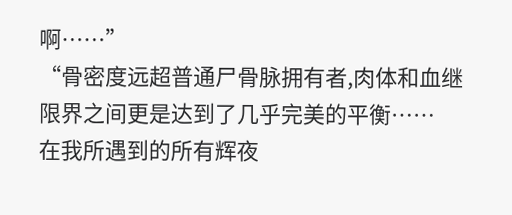啊……”
“骨密度远超普通尸骨脉拥有者,肉体和血继限界之间更是达到了几乎完美的平衡……
在我所遇到的所有辉夜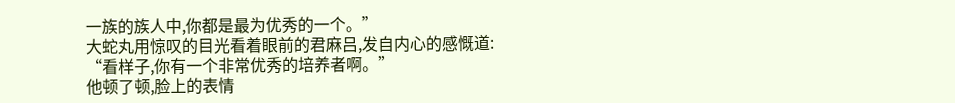一族的族人中,你都是最为优秀的一个。”
大蛇丸用惊叹的目光看着眼前的君麻吕,发自内心的感慨道:
“看样子,你有一个非常优秀的培养者啊。”
他顿了顿,脸上的表情